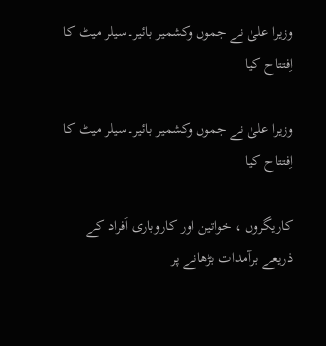وزیرا علیٰ نے جموں وکشمیر بائیر۔سیلر میٹ کا اِفتتاح کیا

وزیرا علیٰ نے جموں وکشمیر بائیر۔سیلر میٹ کا اِفتتاح کیا

کاریگروں ، خواتین اور کاروباری اَفراد کے ذریعے برآمدات بڑھانے پر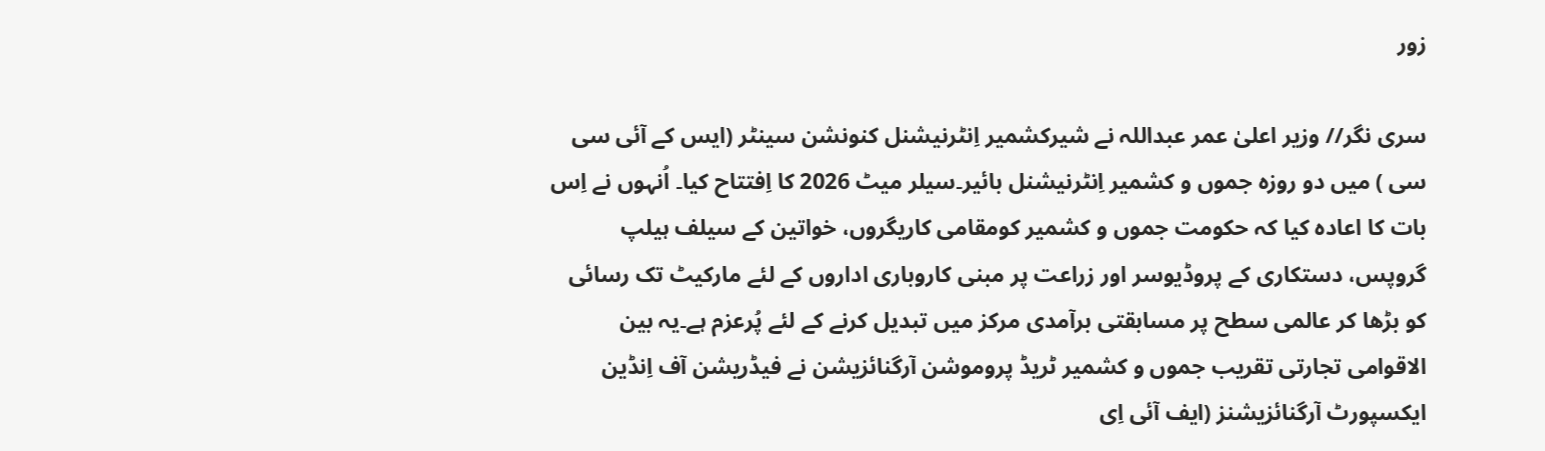زور

سری نگر// وزیر اعلیٰ عمر عبداللہ نے شیرکشمیر اِنٹرنیشنل کنونشن سینٹر (ایس کے آئی سی سی ) میں دو روزہ جموں و کشمیر اِنٹرنیشنل بائیر۔سیلر میٹ 2026 کا اِفتتاح کیا۔ اُنہوں نے اِس بات کا اعادہ کیا کہ حکومت جموں و کشمیر کومقامی کاریگروں، خواتین کے سیلف ہیلپ گروپس، دستکاری کے پروڈیوسر اور زراعت پر مبنی کاروباری اداروں کے لئے مارکیٹ تک رسائی کو بڑھا کر عالمی سطح پر مسابقتی برآمدی مرکز میں تبدیل کرنے کے لئے پُرعزم ہے۔یہ بین الاقوامی تجارتی تقریب جموں و کشمیر ٹریڈ پروموشن آرگنائزیشن نے فیڈریشن آف اِنڈین ایکسپورٹ آرگنائزیشنز (ایف آئی اِی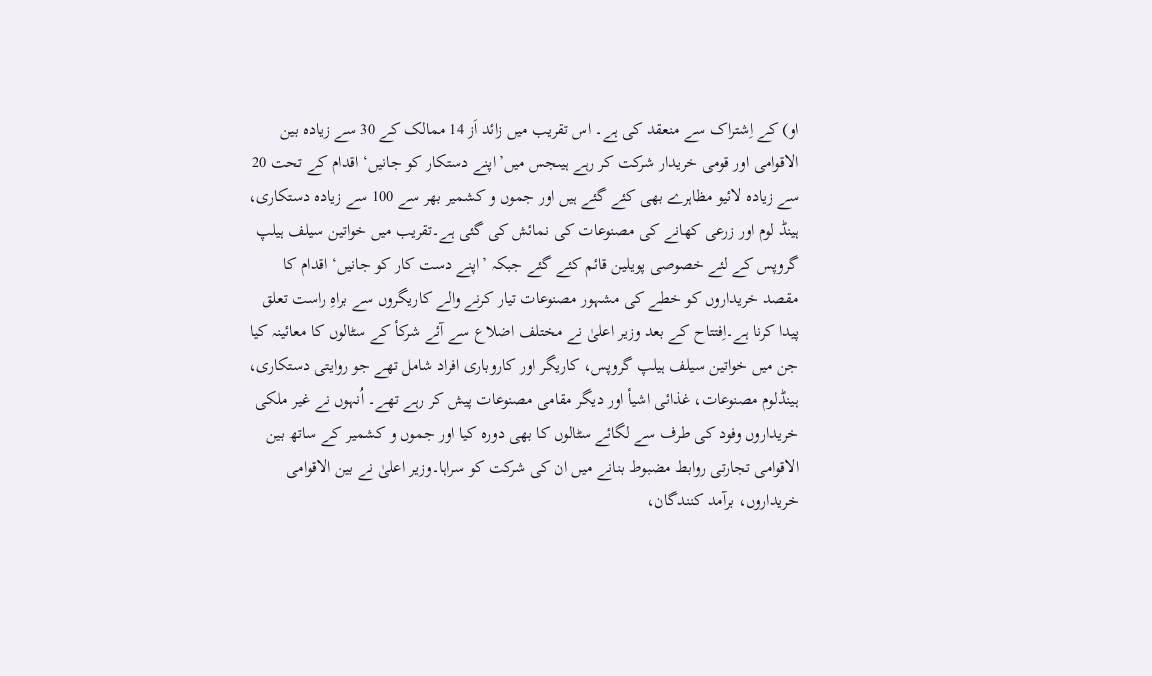او) کے اِشتراک سے منعقد کی ہے۔ اس تقریب میں زائد اَز 14 ممالک کے 30 سے زیادہ بین الاقوامی اور قومی خریدار شرکت کر رہے ہیںجس میں’اپنے دستکار کو جانیں‘ اقدام کے تحت 20 سے زیادہ لائیو مظاہرے بھی کئے گئے ہیں اور جموں و کشمیر بھر سے 100 سے زیادہ دستکاری، ہینڈ لوم اور زرعی کھانے کی مصنوعات کی نمائش کی گئی ہے۔تقریب میں خواتین سیلف ہیلپ گروپس کے لئے خصوصی پویلین قائم کئے گئے جبکہ ’اپنے دست کار کو جانیں‘ اقدام کا مقصد خریداروں کو خطے کی مشہور مصنوعات تیار کرنے والے کاریگروں سے براہِ راست تعلق پیدا کرنا ہے۔اِفتتاح کے بعد وزیر اعلیٰ نے مختلف اضلاع سے آئے شرکأ کے سٹالوں کا معائینہ کیا جن میں خواتین سیلف ہیلپ گروپس، کاریگر اور کاروباری افراد شامل تھے جو روایتی دستکاری، ہینڈلوم مصنوعات، غذائی اشیأ اور دیگر مقامی مصنوعات پیش کر رہے تھے۔ اُنہوں نے غیر ملکی خریداروں وفود کی طرف سے لگائے سٹالوں کا بھی دورہ کیا اور جموں و کشمیر کے ساتھ بین الاقوامی تجارتی روابط مضبوط بنانے میں ان کی شرکت کو سراہا۔وزیر اعلیٰ نے بین الاقوامی خریداروں، برآمد کنندگان،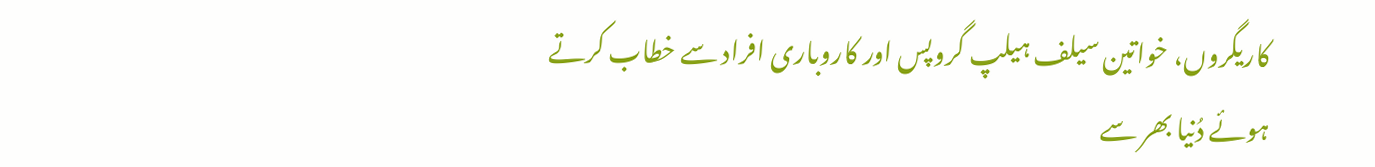کاریگروں، خواتین سیلف ہیلپ گروپس اور کاروباری افراد سے خطاب کرتے ہوئے دُنیا بھر سے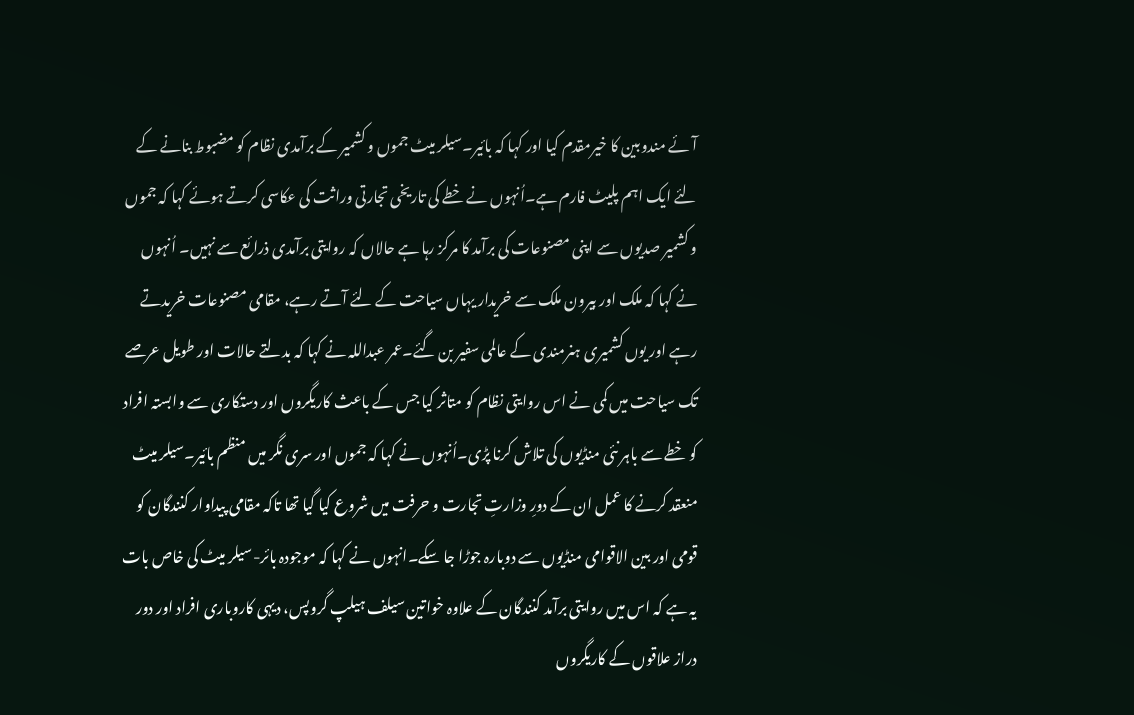آئے مندوبین کا خیرمقدم کیا اور کہا کہ بائیر۔سیلر میٹ جموں و کشمیر کے برآمدی نظام کو مضبوط بنانے کے لئے ایک اہم پلیٹ فارم ہے۔اُنہوں نے خطے کی تاریخی تجارتی وراثت کی عکاسی کرتے ہوئے کہا کہ جموں و کشمیر صدیوں سے اپنی مصنوعات کی برآمد کا مرکز رہا ہے حالاں کہ روایتی برآمدی ذرائع سے نہیں۔ اُنہوں نے کہا کہ ملک اور بیرون ملک سے خریدار یہاں سیاحت کے لئے آتے رہے، مقامی مصنوعات خریدتے رہے اور یوں کشمیری ہنرمندی کے عالمی سفیر بن گئے۔عمر عبداللہ نے کہا کہ بدلتے حالات اور طویل عرصے تک سیاحت میں کمی نے اس روایتی نظام کو متاثر کیا جس کے باعث کاریگروں اور دستکاری سے وابستہ افراد کو خطے سے باہر نئی منڈیوں کی تلاش کرنا پڑی۔اُنہوں نے کہا کہ جموں اور سری نگر میں منظم بائیر۔سیلر میٹ منعقد کرنے کا عمل ان کے دورِ وزارتِ تجارت و حرفت میں شروع کیا گیا تھا تاکہ مقامی پیداوار کنندگان کو قومی اور بین الاقوامی منڈیوں سے دوبارہ جوڑا جا سکے۔انہوں نے کہا کہ موجودہ بائر-سیلر میٹ کی خاص بات یہ ہے کہ اس میں روایتی برآمد کنندگان کے علاوہ خواتین سیلف ہیلپ گروپس، دیہی کاروباری افراد اور دور دراز علاقوں کے کاریگروں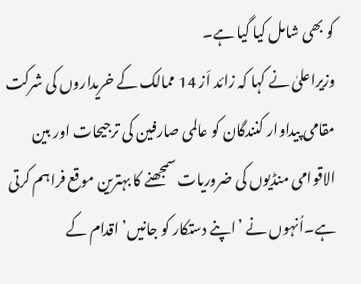کو بھی شامل کیا گیا ہے۔
وزیراعلیٰ نے کہا کہ زائد اَز 14 ممالک کے خریداروں کی شرکت مقامی پیداوار کنندگان کو عالمی صارفین کی ترجیحات اور بین الاقوامی منڈیوں کی ضروریات سمجھنے کا بہترین موقع فراہم کرتی ہے۔اُنہوں نے ’اپنے دستکار کو جانیں’ اقدام کے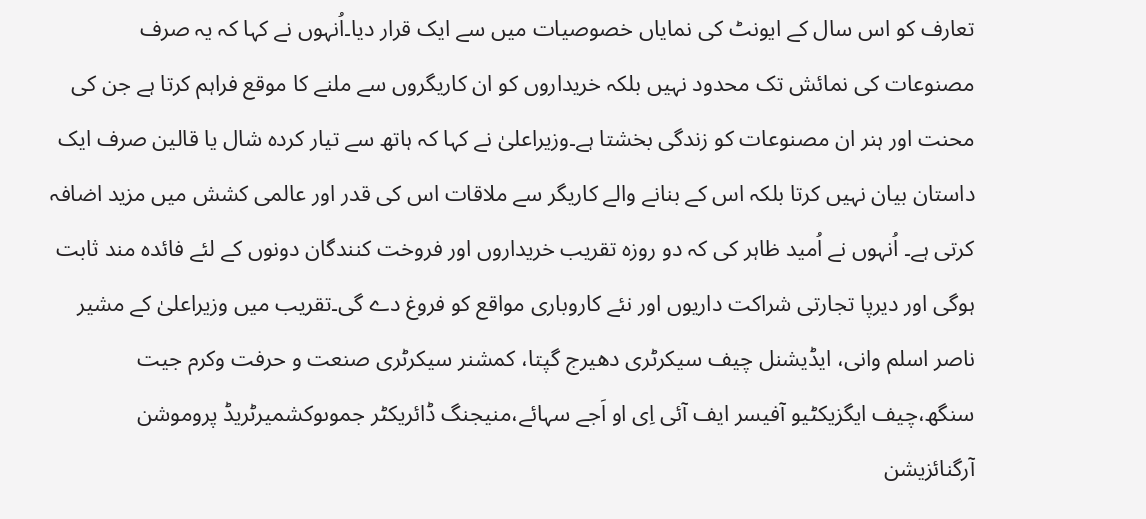تعارف کو اس سال کے ایونٹ کی نمایاں خصوصیات میں سے ایک قرار دیا۔اُنہوں نے کہا کہ یہ صرف مصنوعات کی نمائش تک محدود نہیں بلکہ خریداروں کو ان کاریگروں سے ملنے کا موقع فراہم کرتا ہے جن کی محنت اور ہنر ان مصنوعات کو زندگی بخشتا ہے۔وزیراعلیٰ نے کہا کہ ہاتھ سے تیار کردہ شال یا قالین صرف ایک داستان بیان نہیں کرتا بلکہ اس کے بنانے والے کاریگر سے ملاقات اس کی قدر اور عالمی کشش میں مزید اضافہ کرتی ہے۔ اُنہوں نے اُمید ظاہر کی کہ دو روزہ تقریب خریداروں اور فروخت کنندگان دونوں کے لئے فائدہ مند ثابت ہوگی اور دیرپا تجارتی شراکت داریوں اور نئے کاروباری مواقع کو فروغ دے گی۔تقریب میں وزیراعلیٰ کے مشیر ناصر اسلم وانی، ایڈیشنل چیف سیکرٹری دھیرج گپتا، کمشنر سیکرٹری صنعت و حرفت وکرم جیت سنگھ،چیف ایگزیکٹیو آفیسر ایف آئی اِی او اَجے سہائے،منیجنگ ڈائریکٹر جموںوکشمیرٹریڈ پروموشن آرگنائزیشن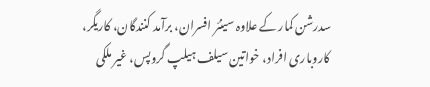سدرشن کمار کے علاوہ سینئر افسران، برآمد کنندگان، کاریگر، کاروباری افراد، خواتین سیلف ہیلپ گروپس، غیر ملکی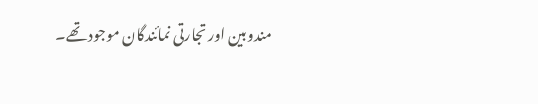مندوبین اور تجارتی نمائندگان موجود تھے۔